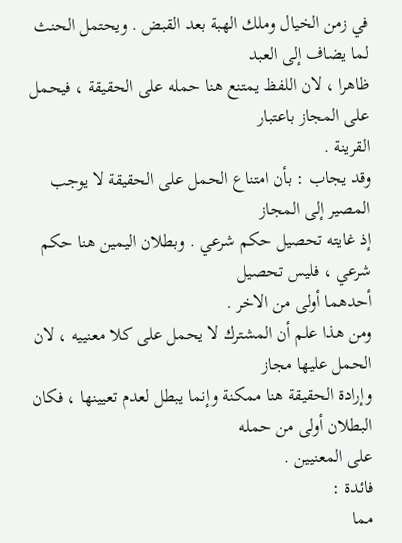في زمن الخيال وملك الهبة بعد القبض . ويحتمل الحنث لما يضاف إلى العبد
ظاهرا ، لان اللفظ يمتنع هنا حمله على الحقيقة ، فيحمل على المجاز باعتبار
القرينة .
وقد يجاب : بأن امتناع الحمل على الحقيقة لا يوجب المصير إلى المجاز
إذ غايته تحصيل حكم شرعي . وبطلان اليمين هنا حكم شرعي ، فليس تحصيل
أحدهما أولى من الاخر .
ومن هذا علم أن المشترك لا يحمل على كلا معنييه ، لان الحمل عليها مجاز
وإرادة الحقيقة هنا ممكنة وإنما يبطل لعدم تعيينها ، فكان البطلان أولى من حمله
على المعنيين .
فائدة :
مما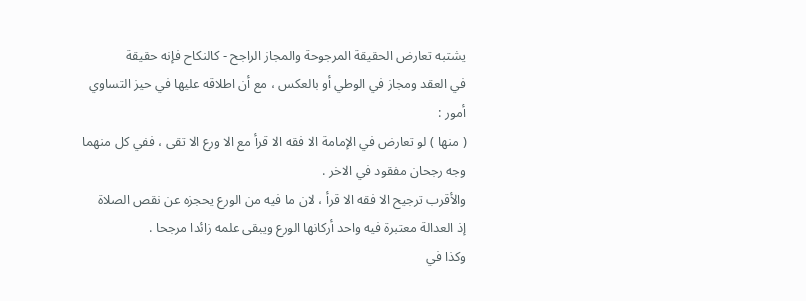يشتبه تعارض الحقيقة المرجوحة والمجاز الراجح - كالنكاح فإنه حقيقة
في العقد ومجاز في الوطي أو بالعكس ، مع أن اطلاقه عليها في حيز التساوي
أمور :
( منها ) لو تعارض في الإمامة الا فقه الا قرأ مع الا ورع الا تقى ، ففي كل منهما
وجه رجحان مفقود في الاخر .
والأقرب ترجيح الا فقه الا قرأ ، لان ما فيه من الورع يحجزه عن نقص الصلاة
إذ العدالة معتبرة فيه واحد أركانها الورع ويبقى علمه زائدا مرجحا .
وكذا في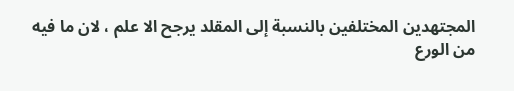المجتهدين المختلفين بالنسبة إلى المقلد يرجح الا علم ، لان ما فيه
من الورع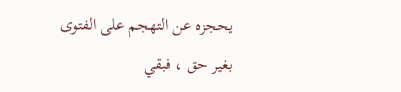يحجزه عن التهجم على الفتوى بغير حق ، فبقي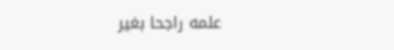علمه راجحا بغير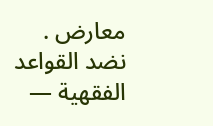معارض .
نضد القواعد الفقهية —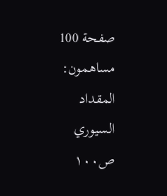صفحة 100
مساهمون: المقداد السيوري
ص١٠٠